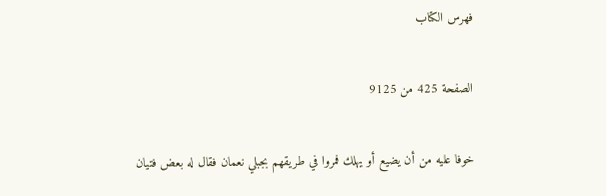فهرس الكتاب

الصفحة 425 من 9125

خوفا عليه من أن يضيع أو يهلك فمروا في طريقهم بجبلي نعمان فقال له بعض فتيان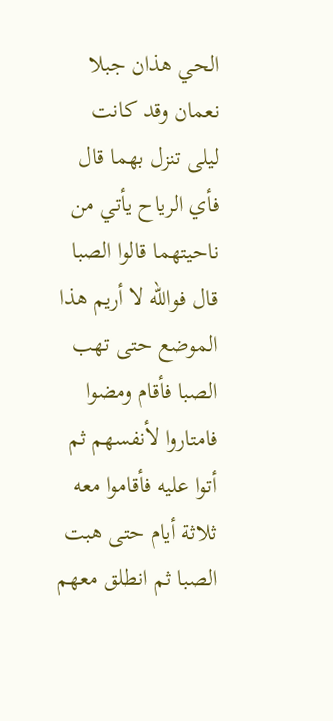الحي هذان جبلا نعمان وقد كانت ليلى تنزل بهما قال فأي الرياح يأتي من ناحيتهما قالوا الصبا قال فوالله لا أريم هذا الموضع حتى تهب الصبا فأقام ومضوا فامتاروا لأنفسهم ثم أتوا عليه فأقاموا معه ثلاثة أيام حتى هبت الصبا ثم انطلق معهم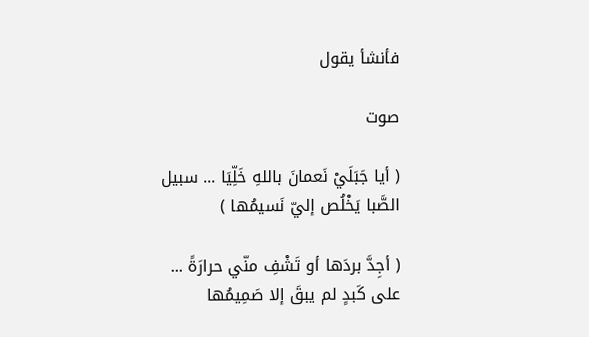فأنشأ يقول

صوت

( أيا جَبَلَيْ نَعمانَ باللهِ خَلِّيَا ... سبيل الصَّبا يَخْلُص إليّ نَسيمُها )

( أجِدَّ بردَها أو تَشْفِ منّي حرارَةً ... على كَبدٍ لم يبقَ إلا صَمِيمُها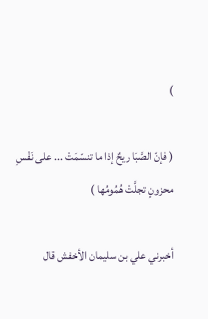)

( فإنّ الصَّبَا ريحٌ إذا ما تنسّمَتْ ... على نَفْسِ محزونٍ تجلَّتْ هُمُومُها )

أخبرني علي بن سليمان الأخفش قال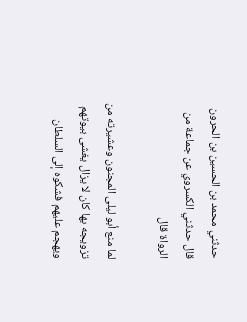حدثني محمد بن الحسين بن الحرون قال حدثني الكسروي عن جماعة من الرواة قال

لما منع أبو ليلى المجنون وعشيرته من تزويجه بها كان لا يزال يغشى بيوتهم ويهجم عليهم فشكوه إلى السلطان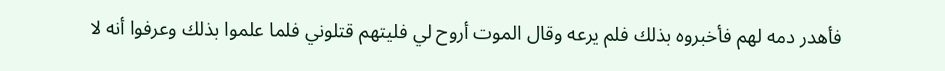فأهدر دمه لهم فأخبروه بذلك فلم يرعه وقال الموت أروح لي فليتهم قتلوني فلما علموا بذلك وعرفوا أنه لا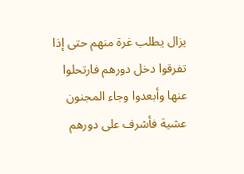يزال يطلب غرة منهم حتى إذا تفرقوا دخل دورهم فارتحلوا عنها وأبعدوا وجاء المجنون عشية فأشرف على دورهم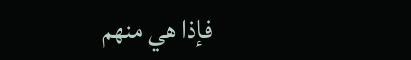فإذا هي منهم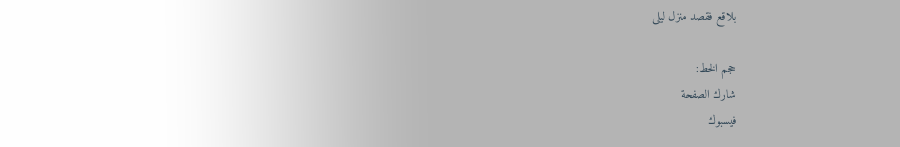بلاقع فقصد منزل ليلى

حجم الخط:
شارك الصفحة
فيسبوك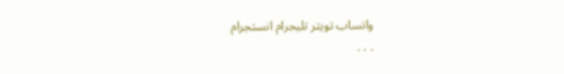واتساب تويتر تليجرام انستجرام
. . .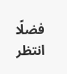فضلًا انتظر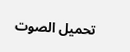تحميل الصوت